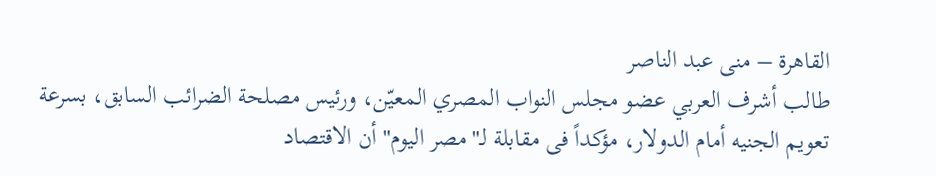القاهرة – منى عبد الناصر
طالب أشرف العربي عضو مجلس النواب المصري المعيّن، ورئيس مصلحة الضرائب السابق، بسرعة تعويم الجنيه أمام الدولار، مؤكداً فى مقابلة لـ"مصر اليوم" أن الاقتصاد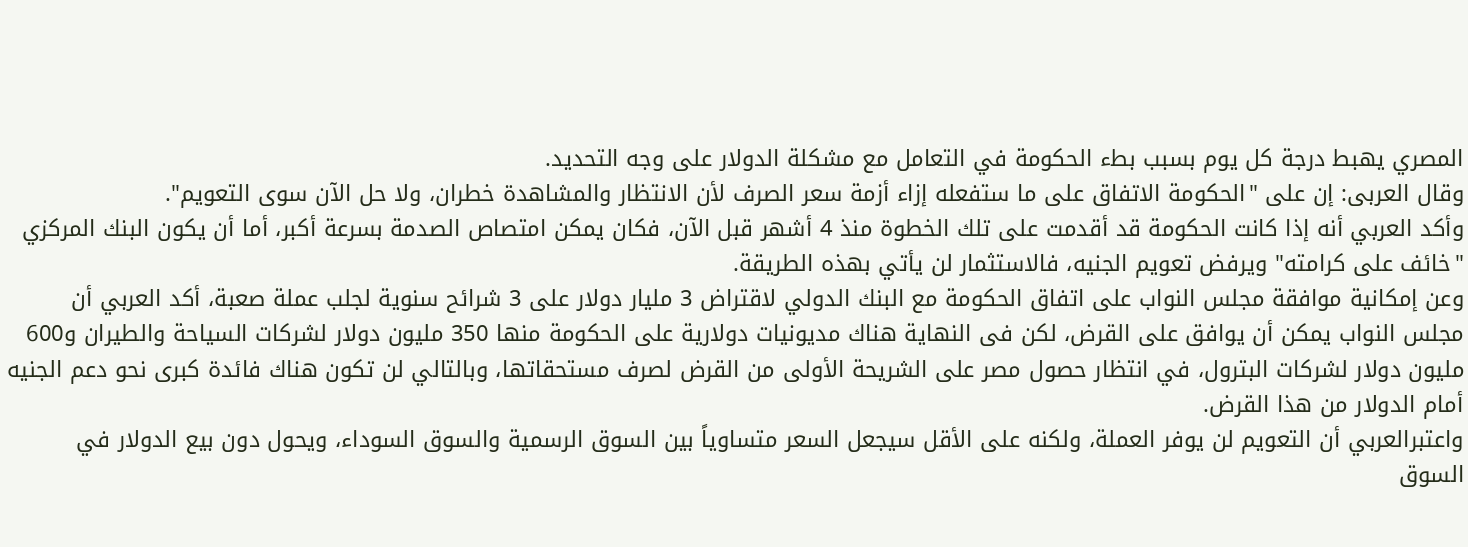المصري يهبط درجة كل يوم بسبب بطء الحكومة في التعامل مع مشكلة الدولار على وجه التحديد.
وقال العربى: إن على "الحكومة الاتفاق على ما ستفعله إزاء أزمة سعر الصرف لأن الانتظار والمشاهدة خطران، ولا حل الآن سوى التعويم".
وأكد العربي أنه إذا كانت الحكومة قد أقدمت على تلك الخطوة منذ 4 أشهر قبل الآن، فكان يمكن امتصاص الصدمة بسرعة أكبر، أما أن يكون البنك المركزي "خائف على كرامته" ويرفض تعويم الجنيه، فالاستثمار لن يأتي بهذه الطريقة.
وعن إمكانية موافقة مجلس النواب على اتفاق الحكومة مع البنك الدولي لاقتراض 3 مليار دولار على 3 شرائح سنوية لجلب عملة صعبة، أكد العربي أن مجلس النواب يمكن أن يوافق على القرض، لكن فى النهاية هناك مديونيات دولارية على الحكومة منها 350 مليون دولار لشركات السياحة والطيران و600 مليون دولار لشركات البترول، في انتظار حصول مصر على الشريحة الأولى من القرض لصرف مستحقاتها، وبالتالي لن تكون هناك فائدة كبرى نحو دعم الجنيه أمام الدولار من هذا القرض.
واعتبرالعربي أن التعويم لن يوفر العملة، ولكنه على الأقل سيجعل السعر متساوياً بين السوق الرسمية والسوق السوداء، ويحول دون بيع الدولار في السوق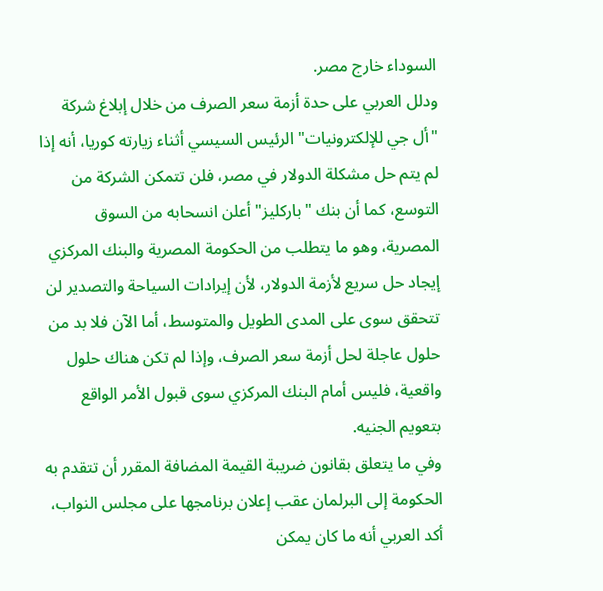السوداء خارج مصر.
ودلل العربي على حدة أزمة سعر الصرف من خلال إبلاغ شركة "أل جي للإلكترونيات" الرئيس السيسي أثناء زيارته كوريا، أنه إذا لم يتم حل مشكلة الدولار في مصر، فلن تتمكن الشركة من التوسع، كما أن بنك "باركليز" أعلن انسحابه من السوق المصرية، وهو ما يتطلب من الحكومة المصرية والبنك المركزي إيجاد حل سريع لأزمة الدولار، لأن إيرادات السياحة والتصدير لن تتحقق سوى على المدى الطويل والمتوسط، أما الآن فلا بد من حلول عاجلة لحل أزمة سعر الصرف، وإذا لم تكن هناك حلول واقعية، فليس أمام البنك المركزي سوى قبول الأمر الواقع بتعويم الجنيه.
وفي ما يتعلق بقانون ضريبة القيمة المضافة المقرر أن تتقدم به الحكومة إلى البرلمان عقب إعلان برنامجها على مجلس النواب، أكد العربي أنه ما كان يمكن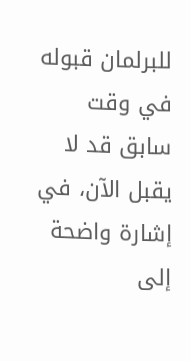للبرلمان قبوله في وقت سابق قد لا يقبل الآن، في إشارة واضحة إلى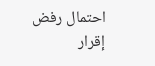احتمال رفض إقرار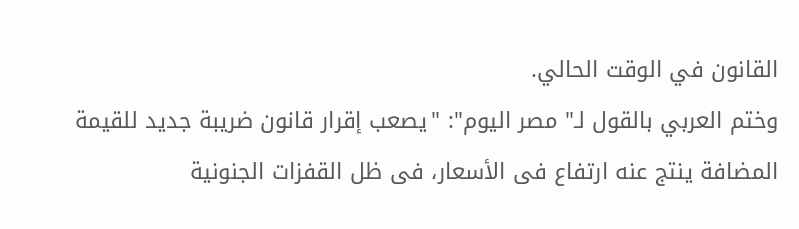القانون في الوقت الحالي.
وختم العربي بالقول لـ" مصر اليوم": "يصعب إقرار قانون ضريبة جديد للقيمة المضافة ينتج عنه ارتفاع فى الأسعار، فى ظل القفزات الجنونية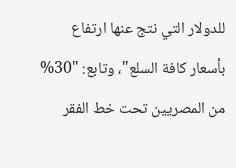للدولار التي نتج عنها ارتفاع بأسعار كافة السلع"، وتابع: "30% من المصريين تحت خط الفقر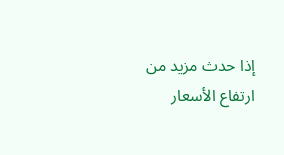إذا حدث مزيد من ارتفاع الأسعار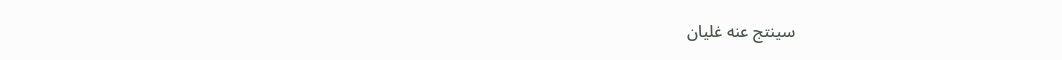سينتج عنه غليان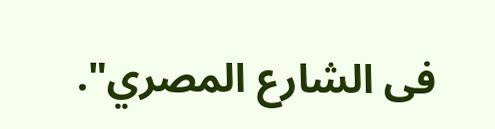فى الشارع المصري".